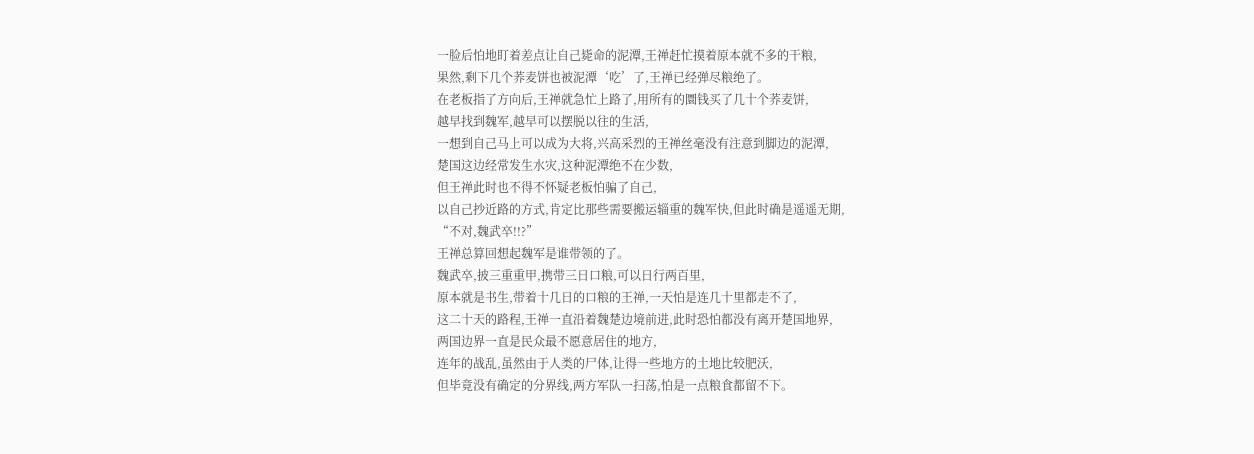一脸后怕地盯着差点让自己毙命的泥潭,王禅赶忙摸着原本就不多的干粮,
果然,剩下几个荞麦饼也被泥潭‘吃’了,王禅已经弹尽粮绝了。
在老板指了方向后,王禅就急忙上路了,用所有的圜钱买了几十个荞麦饼,
越早找到魏军,越早可以摆脱以往的生活,
一想到自己马上可以成为大将,兴高采烈的王禅丝毫没有注意到脚边的泥潭,
楚国这边经常发生水灾,这种泥潭绝不在少数,
但王禅此时也不得不怀疑老板怕骗了自己,
以自己抄近路的方式,肯定比那些需要搬运辎重的魏军快,但此时确是遥遥无期,
“不对,魏武卒!!?”
王禅总算回想起魏军是谁带领的了。
魏武卒,披三重重甲,携带三日口粮,可以日行两百里,
原本就是书生,带着十几日的口粮的王禅,一天怕是连几十里都走不了,
这二十天的路程,王禅一直沿着魏楚边境前进,此时恐怕都没有离开楚国地界,
两国边界一直是民众最不愿意居住的地方,
连年的战乱,虽然由于人类的尸体,让得一些地方的土地比较肥沃,
但毕竟没有确定的分界线,两方军队一扫荡,怕是一点粮食都留不下。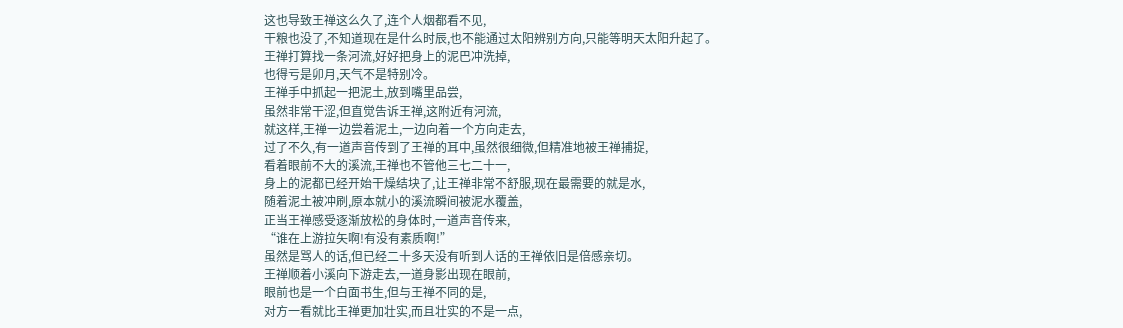这也导致王禅这么久了,连个人烟都看不见,
干粮也没了,不知道现在是什么时辰,也不能通过太阳辨别方向,只能等明天太阳升起了。
王禅打算找一条河流,好好把身上的泥巴冲洗掉,
也得亏是卯月,天气不是特别冷。
王禅手中抓起一把泥土,放到嘴里品尝,
虽然非常干涩,但直觉告诉王禅,这附近有河流,
就这样,王禅一边尝着泥土,一边向着一个方向走去,
过了不久,有一道声音传到了王禅的耳中,虽然很细微,但精准地被王禅捕捉,
看着眼前不大的溪流,王禅也不管他三七二十一,
身上的泥都已经开始干燥结块了,让王禅非常不舒服,现在最需要的就是水,
随着泥土被冲刷,原本就小的溪流瞬间被泥水覆盖,
正当王禅感受逐渐放松的身体时,一道声音传来,
“谁在上游拉矢啊!有没有素质啊!”
虽然是骂人的话,但已经二十多天没有听到人话的王禅依旧是倍感亲切。
王禅顺着小溪向下游走去,一道身影出现在眼前,
眼前也是一个白面书生,但与王禅不同的是,
对方一看就比王禅更加壮实,而且壮实的不是一点,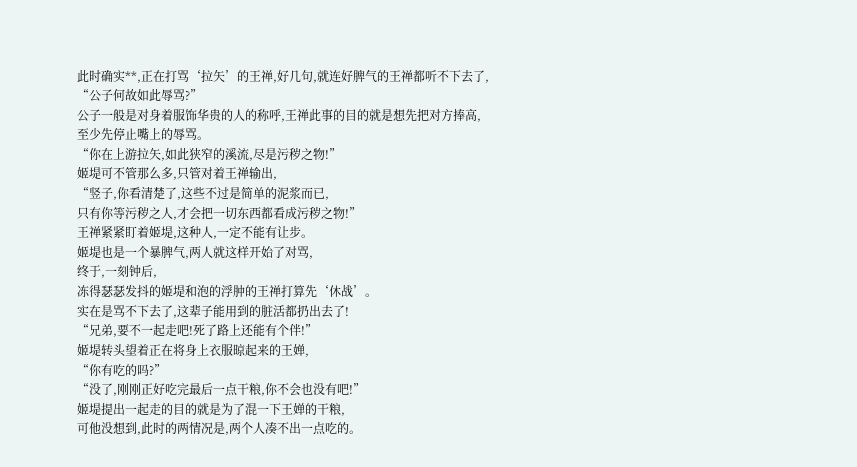此时确实**,正在打骂‘拉矢’的王禅,好几句,就连好脾气的王禅都听不下去了,
“公子何故如此辱骂?”
公子一般是对身着服饰华贵的人的称呼,王禅此事的目的就是想先把对方捧高,
至少先停止嘴上的辱骂。
“你在上游拉矢,如此狭窄的溪流,尽是污秽之物!”
姬堤可不管那么多,只管对着王禅输出,
“竖子,你看清楚了,这些不过是简单的泥浆而已,
只有你等污秽之人,才会把一切东西都看成污秽之物!”
王禅紧紧盯着姬堤,这种人,一定不能有让步。
姬堤也是一个暴脾气,两人就这样开始了对骂,
终于,一刻钟后,
冻得瑟瑟发抖的姬堤和泡的浮肿的王禅打算先‘休战’。
实在是骂不下去了,这辈子能用到的脏活都扔出去了!
“兄弟,要不一起走吧!死了路上还能有个伴!”
姬堤转头望着正在将身上衣服晾起来的王婵,
“你有吃的吗?”
“没了,刚刚正好吃完最后一点干粮,你不会也没有吧!”
姬堤提出一起走的目的就是为了混一下王婵的干粮,
可他没想到,此时的两情况是,两个人凑不出一点吃的。